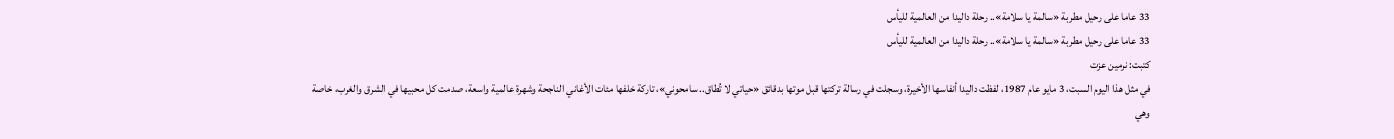33 عاما على رحيل مطربة «سالمة يا سلامة».. رحلة داليدا من العالمية لليأس
33 عاما على رحيل مطربة «سالمة يا سلامة».. رحلة داليدا من العالمية لليأس
كتبت: نرمين عزت
في مثل هذا اليوم السبت، 3 مايو عام 1987، لفظت داليدا أنفاسها الأخيرة، وسجلت في رسالة تركتها قبل موتها بدقائق «حياتي لا تُطاق.. سامحوني»، تاركة خلفها مئات الأغاني الناجحة وشهرة عالمية واسعة، صدمت كل محبيها في الشرق والغرب، خاصة وهي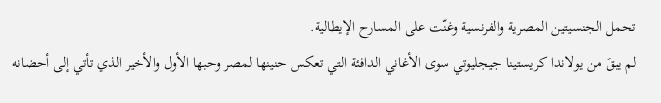تحمل الجنسيتين المصرية والفرنسية وغنّت على المسارح الإيطالية.
لم يبقَ من يولاندا كريستينا جيجليوتي سوى الأغاني الدافئة التي تعكس حنينها لمصر وحبها الأول والأخير الذي تأتي إلى أحضانه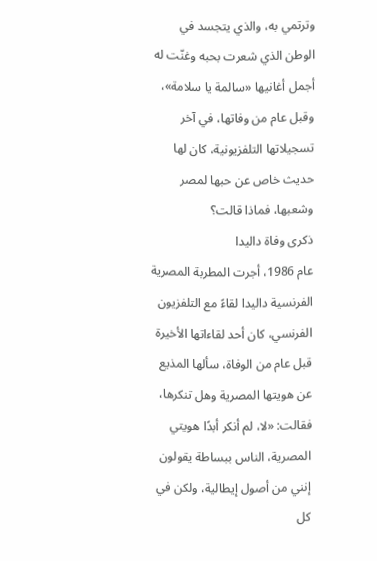وترتمي به، والذي يتجسد في الوطن الذي شعرت بحبه وغنّت له أجمل أغانيها «سالمة يا سلامة»، وقبل عام من وفاتها، في آخر تسجيلاتها التلفزيونية، كان لها حديث خاص عن حبها لمصر وشعبها، فماذا قالت؟
ذكرى وفاة داليدا
عام 1986، أجرت المطربة المصرية الفرنسية داليدا لقاءً مع التلفزيون الفرنسي، كان أحد لقاءاتها الأخيرة قبل عام من الوفاة، سألها المذيع عن هويتها المصرية وهل تنكرها، فقالت: «لا، لم أنكر أبدًا هويتي المصرية، الناس ببساطة يقولون إنني من أصول إيطالية، ولكن في كل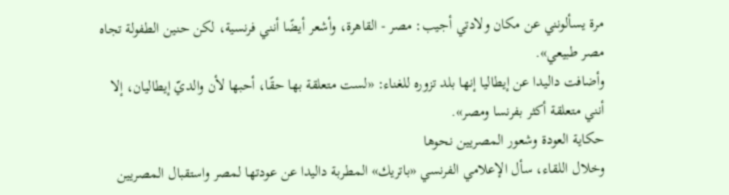مرة يسألونني عن مكان ولادتي أجيب: مصر - القاهرة، وأشعر أيضًا أنني فرنسية، لكن حنين الطفولة تجاه مصر طبيعي».
وأضافت داليدا عن إيطاليا إنها بلد تزوره للغناء: «لست متعلقة بها حقًا، أحبها لأن والديّ إيطاليان، إلا أنني متعلقة أكثر بفرنسا ومصر».
حكاية العودة وشعور المصريين نحوها
وخلال اللقاء، سأل الإعلامي الفرنسي «باتريك» المطربة داليدا عن عودتها لمصر واستقبال المصريين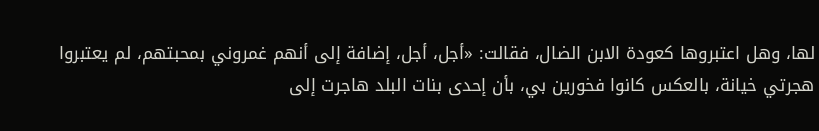لها، وهل اعتبروها كعودة الابن الضال، فقالت: «أجل، أجل، إضافة إلى أنهم غمروني بمحبتهم، لم يعتبروا هجرتي خيانة، بالعكس كانوا فخورين بي، بأن إحدى بنات البلد هاجرت إلى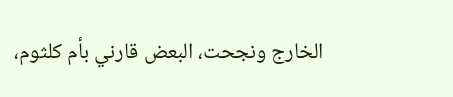الخارج ونجحت، البعض قارني بأم كلثوم،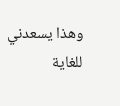وهذا يسعدني للغاية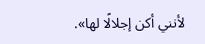لأنني أكن إجلالًا لها».